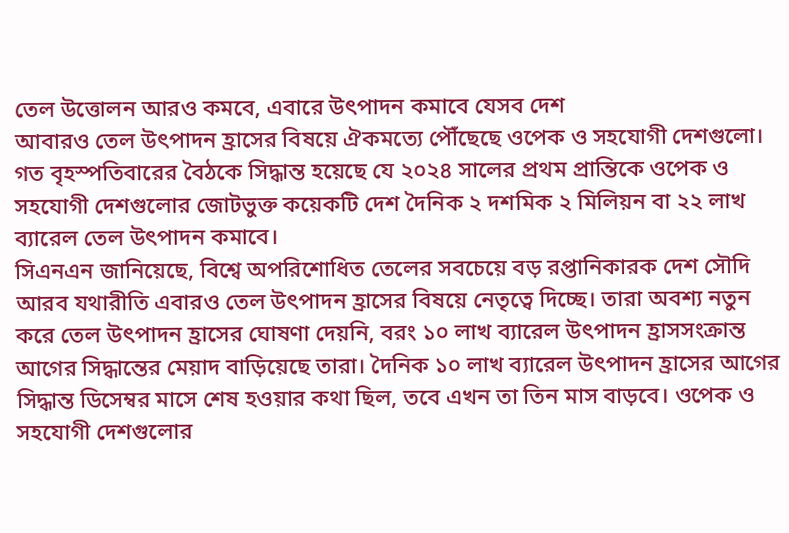তেল উত্তোলন আরও কমবে, এবারে উৎপাদন কমাবে যেসব দেশ
আবারও তেল উৎপাদন হ্রাসের বিষয়ে ঐকমত্যে পৌঁছেছে ওপেক ও সহযোগী দেশগুলো। গত বৃহস্পতিবারের বৈঠকে সিদ্ধান্ত হয়েছে যে ২০২৪ সালের প্রথম প্রান্তিকে ওপেক ও সহযোগী দেশগুলোর জোটভুক্ত কয়েকটি দেশ দৈনিক ২ দশমিক ২ মিলিয়ন বা ২২ লাখ ব্যারেল তেল উৎপাদন কমাবে।
সিএনএন জানিয়েছে, বিশ্বে অপরিশোধিত তেলের সবচেয়ে বড় রপ্তানিকারক দেশ সৌদি আরব যথারীতি এবারও তেল উৎপাদন হ্রাসের বিষয়ে নেতৃত্বে দিচ্ছে। তারা অবশ্য নতুন করে তেল উৎপাদন হ্রাসের ঘোষণা দেয়নি, বরং ১০ লাখ ব্যারেল উৎপাদন হ্রাসসংক্রান্ত আগের সিদ্ধান্তের মেয়াদ বাড়িয়েছে তারা। দৈনিক ১০ লাখ ব্যারেল উৎপাদন হ্রাসের আগের সিদ্ধান্ত ডিসেম্বর মাসে শেষ হওয়ার কথা ছিল, তবে এখন তা তিন মাস বাড়বে। ওপেক ও সহযোগী দেশগুলোর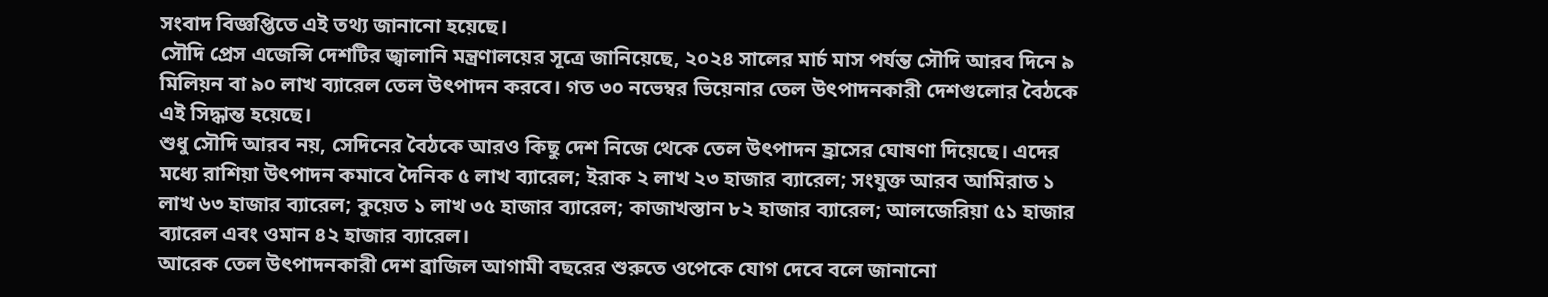সংবাদ বিজ্ঞপ্তিতে এই তথ্য জানানো হয়েছে।
সৌদি প্রেস এজেন্সি দেশটির জ্বালানি মন্ত্রণালয়ের সূত্রে জানিয়েছে, ২০২৪ সালের মার্চ মাস পর্যন্ত সৌদি আরব দিনে ৯ মিলিয়ন বা ৯০ লাখ ব্যারেল তেল উৎপাদন করবে। গত ৩০ নভেম্বর ভিয়েনার তেল উৎপাদনকারী দেশগুলোর বৈঠকে এই সিদ্ধান্ত হয়েছে।
শুধু সৌদি আরব নয়, সেদিনের বৈঠকে আরও কিছু দেশ নিজে থেকে তেল উৎপাদন হ্রাসের ঘোষণা দিয়েছে। এদের মধ্যে রাশিয়া উৎপাদন কমাবে দৈনিক ৫ লাখ ব্যারেল; ইরাক ২ লাখ ২৩ হাজার ব্যারেল; সংযুক্ত আরব আমিরাত ১ লাখ ৬৩ হাজার ব্যারেল; কুয়েত ১ লাখ ৩৫ হাজার ব্যারেল; কাজাখস্তান ৮২ হাজার ব্যারেল; আলজেরিয়া ৫১ হাজার ব্যারেল এবং ওমান ৪২ হাজার ব্যারেল।
আরেক তেল উৎপাদনকারী দেশ ব্রাজিল আগামী বছরের শুরুতে ওপেকে যোগ দেবে বলে জানানো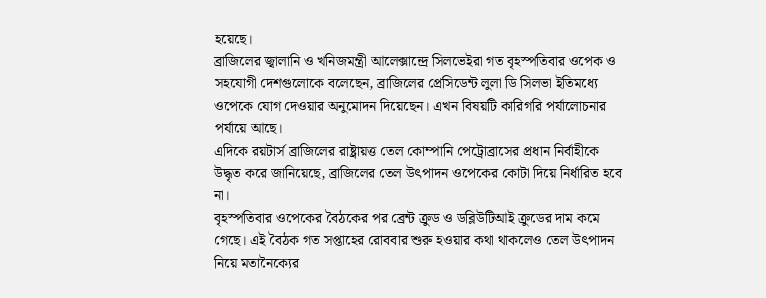হয়েছে।
ব্রাজিলের জ্বালানি ও খনিজমন্ত্রী আলেক্সান্দ্রে সিলভেইরা গত বৃহস্পতিবার ওপেক ও সহযোগী দেশগুলোকে বলেছেন, ব্রাজিলের প্রেসিডেন্ট লুলা ডি সিলভা ইতিমধ্যে ওপেকে যোগ দেওয়ার অনুমোদন দিয়েছেন। এখন বিষয়টি কারিগরি পর্যালোচনার পর্যায়ে আছে।
এদিকে রয়টার্স ব্রাজিলের রাষ্ট্রায়ত্ত তেল কোম্পানি পেট্রোব্রাসের প্রধান নির্বাহীকে উদ্ধৃত করে জানিয়েছে, ব্রাজিলের তেল উৎপাদন ওপেকের কোটা দিয়ে নির্ধারিত হবে না।
বৃহস্পতিবার ওপেকের বৈঠকের পর ব্রেন্ট ক্রুড ও ডব্লিউটিআই ক্রুডের দাম কমে গেছে। এই বৈঠক গত সপ্তাহের রোববার শুরু হওয়ার কথা থাকলেও তেল উৎপাদন নিয়ে মতানৈক্যের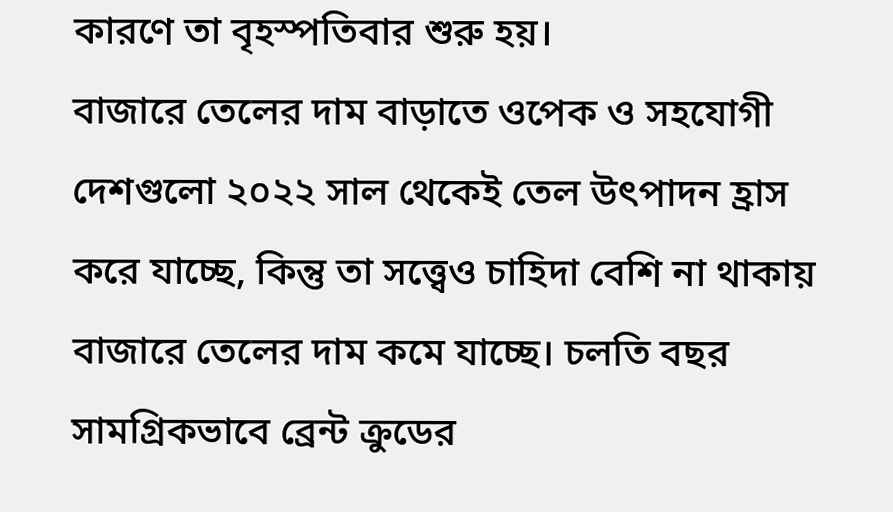কারণে তা বৃহস্পতিবার শুরু হয়।
বাজারে তেলের দাম বাড়াতে ওপেক ও সহযোগী দেশগুলো ২০২২ সাল থেকেই তেল উৎপাদন হ্রাস করে যাচ্ছে, কিন্তু তা সত্ত্বেও চাহিদা বেশি না থাকায় বাজারে তেলের দাম কমে যাচ্ছে। চলতি বছর সামগ্রিকভাবে ব্রেন্ট ক্রুডের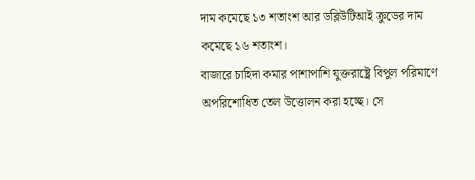দাম কমেছে ১৩ শতাংশ আর ডব্লিউটিআই ক্রুডের দাম কমেছে ১৬ শতাংশ।
বাজারে চাহিদা কমার পাশাপাশি যুক্তরাষ্ট্রে বিপুল পরিমাণে অপরিশোধিত তেল উত্তোলন করা হচ্ছে। সে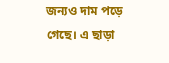জন্যও দাম পড়ে গেছে। এ ছাড়া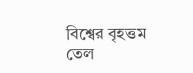বিশ্বের বৃহত্তম তেল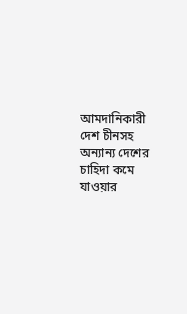আমদানিকারী দেশ চীনসহ অন্যান্য দেশের চাহিদা কমে যাওয়ার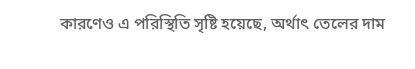কারণেও এ পরিস্থিতি সৃষ্টি হয়েছে, অর্থাৎ তেলের দাম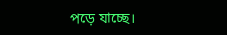পড়ে যাচ্ছে।